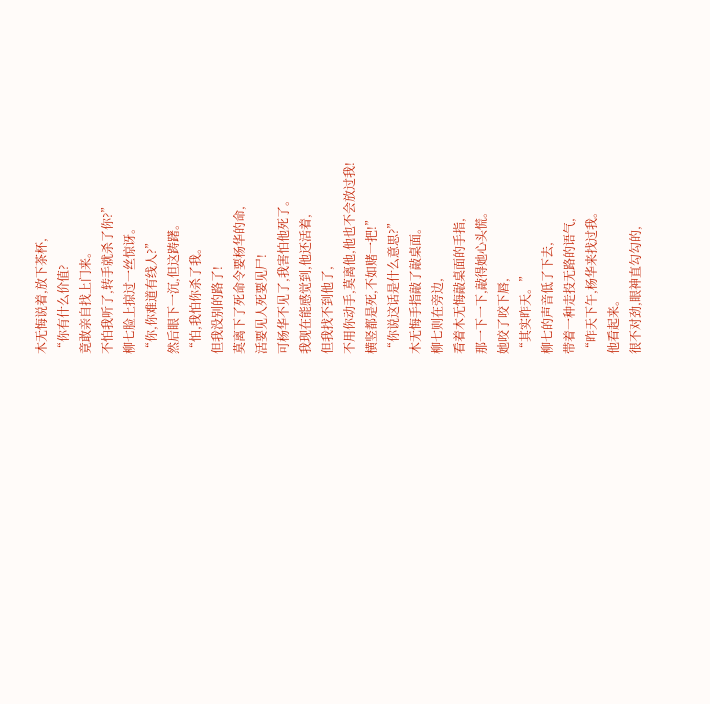木无悔说着,放下茶杯,
“你有什么价值?
竟敢亲自找上门来。
不怕我听了,转手就杀了你?”
柳七脸上掠过一丝惊讶。
“你,你难道有线人?”
然后眼下一沉,但这踌躇。
“怕,我怕你杀了我。
但我没别的路了!
莫离下了死命令要杨华的命,
活要见人死要见尸!
可杨华不见了,我害怕他死了。
我现在能感觉到,他还活着,
但我找不到他了,
不用你动手,莫离他,他也不会放过我!
横竖都是死,不如赌一把!”
“你说这话是什么意思?”
木无悔手指敲了敲桌面。
柳七则在旁边,
看着木无悔敲桌面的手指,
那一下一下,敲得她心头慌。
她咬了咬下唇,
“其实昨天。”
柳七的声音低了下去,
带着一种走投无路的语气,
“昨天下午,杨华来找过我。
他看起来。
很不对劲,眼神直勾勾的,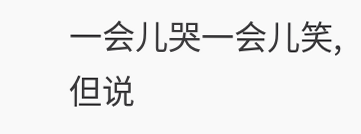一会儿哭一会儿笑,
但说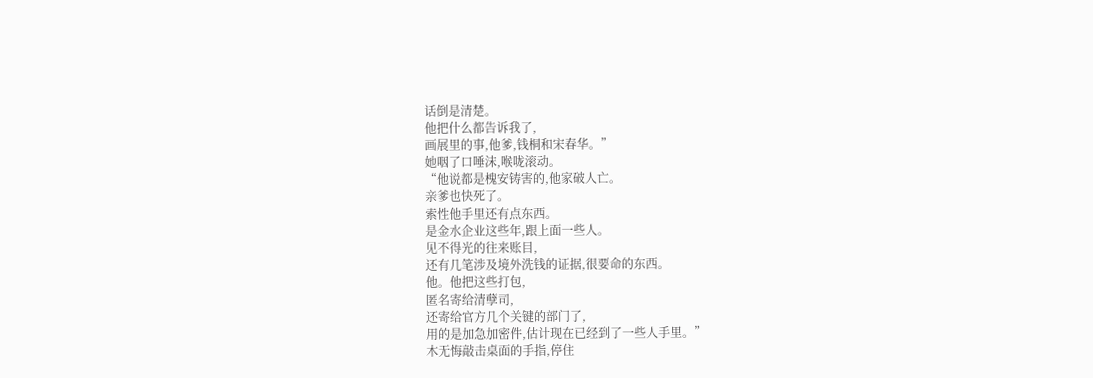话倒是清楚。
他把什么都告诉我了,
画展里的事,他爹,钱桐和宋春华。”
她咽了口唾沫,喉咙滚动。
“他说都是槐安铸害的,他家破人亡。
亲爹也快死了。
索性他手里还有点东西。
是金水企业这些年,跟上面一些人。
见不得光的往来账目,
还有几笔涉及境外洗钱的证据,很要命的东西。
他。他把这些打包,
匿名寄给清孽司,
还寄给官方几个关键的部门了,
用的是加急加密件,估计现在已经到了一些人手里。”
木无悔敲击桌面的手指,停住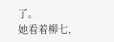了。
她看着柳七,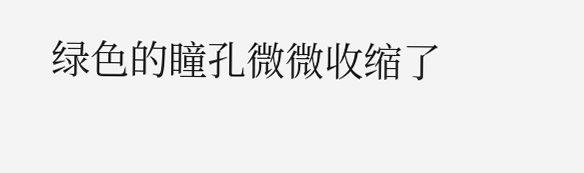绿色的瞳孔微微收缩了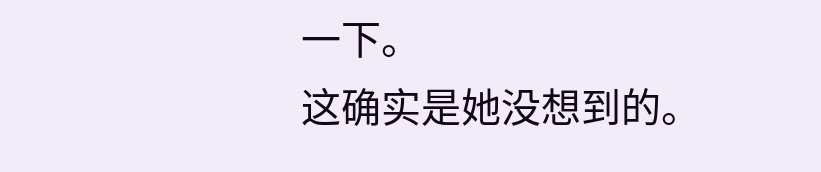一下。
这确实是她没想到的。